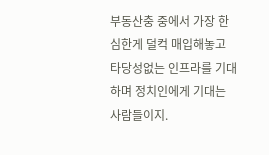부동산충 중에서 가장 한심한게 덜컥 매입해놓고 타당성없는 인프라를 기대하며 정치인에게 기대는 사람들이지.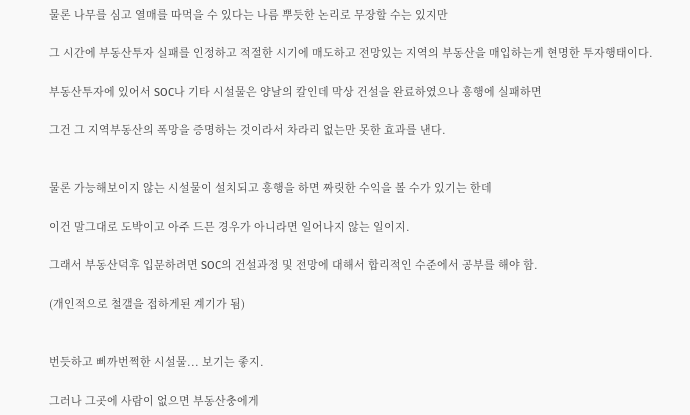물론 나무를 심고 열매를 따먹을 수 있다는 나름 뿌듯한 논리로 무장할 수는 있지만

그 시간에 부동산투자 실패를 인정하고 적절한 시기에 매도하고 전망있는 지역의 부동산을 매입하는게 현명한 투자행태이다.

부동산투자에 있어서 SOC나 기타 시설물은 양날의 칼인데 막상 건설을 완료하였으나 흥행에 실패하면

그건 그 지역부동산의 폭망을 증명하는 것이라서 차라리 없는만 못한 효과를 낸다.


물론 가능해보이지 않는 시설물이 설치되고 흥행을 하면 짜릿한 수익을 볼 수가 있기는 한데

이건 말그대로 도박이고 아주 드믄 경우가 아니라면 일어나지 않는 일이지.

그래서 부동산덕후 입문하려면 SOC의 건설과정 및 전망에 대해서 합리적인 수준에서 공부를 해야 함.

(개인적으로 철갤을 접하게된 계기가 됨)


번듯하고 삐까번쩍한 시설물... 보기는 좋지.

그러나 그곳에 사람이 없으면 부동산충에게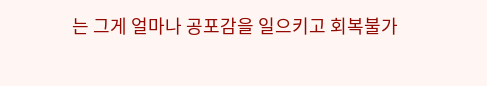는 그게 얼마나 공포감을 일으키고 회복불가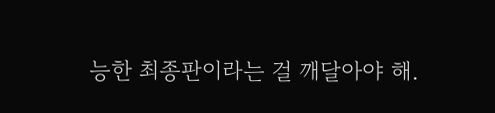능한 최종판이라는 걸 깨달아야 해.